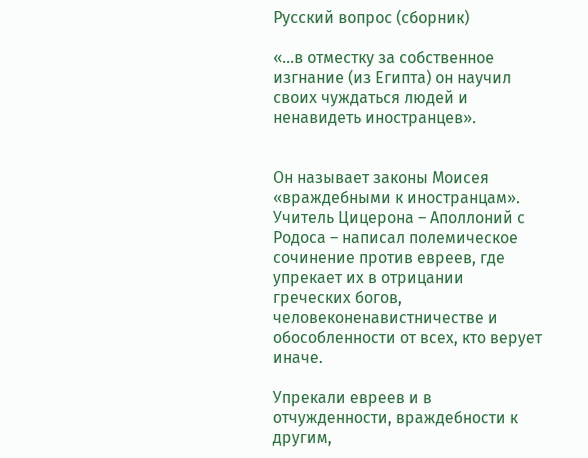Русский вопрос (сборник)

«…в отместку за собственное изгнание (из Египта) он научил своих чуждаться людей и ненавидеть иностранцев».


Он называет законы Моисея «враждебными к иностранцам». Учитель Цицерона – Аполлоний с Родоса – написал полемическое сочинение против евреев, где упрекает их в отрицании греческих богов, человеконенавистничестве и обособленности от всех, кто верует иначе.

Упрекали евреев и в отчужденности, враждебности к другим,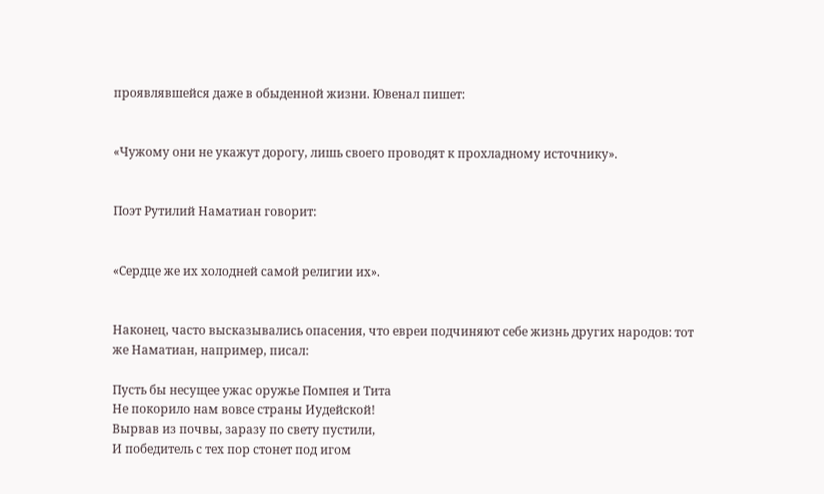проявлявшейся даже в обыденной жизни. Ювенал пишет:


«Чужому они не укажут дорогу, лишь своего проводят к прохладному источнику».


Поэт Рутилий Наматиан говорит:


«Сердце же их холодней самой религии их».


Наконец, часто высказывались опасения, что евреи подчиняют себе жизнь других народов: тот же Наматиан, например, писал:

Пусть бы несущее ужас оружье Помпея и Тита
Не покорило нам вовсе страны Иудейской!
Вырвав из почвы, заразу по свету пустили,
И победитель с тех пор стонет под игом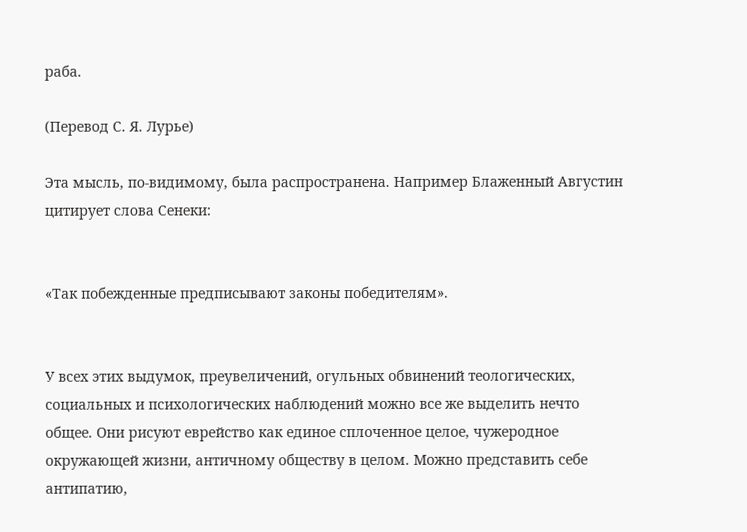раба.

(Перевод С. Я. Лурье)

Эта мысль, по-видимому, была распространена. Например Блаженный Августин цитирует слова Сенеки:


«Так побежденные предписывают законы победителям».


У всех этих выдумок, преувеличений, огульных обвинений теологических, социальных и психологических наблюдений можно все же выделить нечто общее. Они рисуют еврейство как единое сплоченное целое, чужеродное окружающей жизни, античному обществу в целом. Можно представить себе антипатию,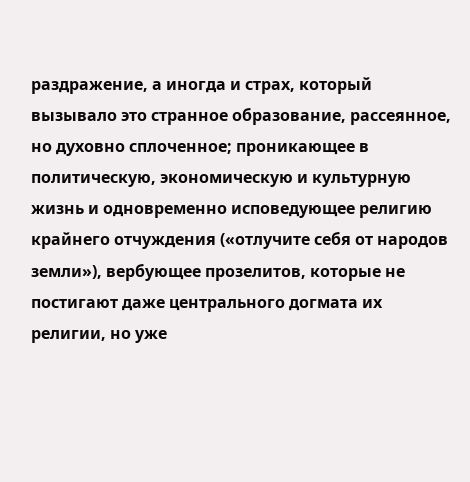раздражение, а иногда и страх, который вызывало это странное образование, рассеянное, но духовно сплоченное; проникающее в политическую, экономическую и культурную жизнь и одновременно исповедующее религию крайнего отчуждения («отлучите себя от народов земли»), вербующее прозелитов, которые не постигают даже центрального догмата их религии, но уже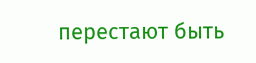перестают быть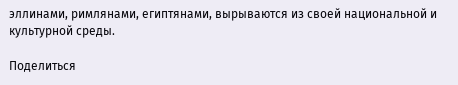эллинами, римлянами, египтянами, вырываются из своей национальной и культурной среды.

Поделиться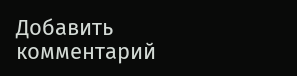Добавить комментарий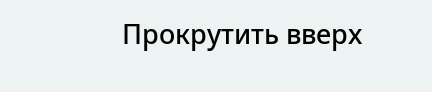Прокрутить вверх